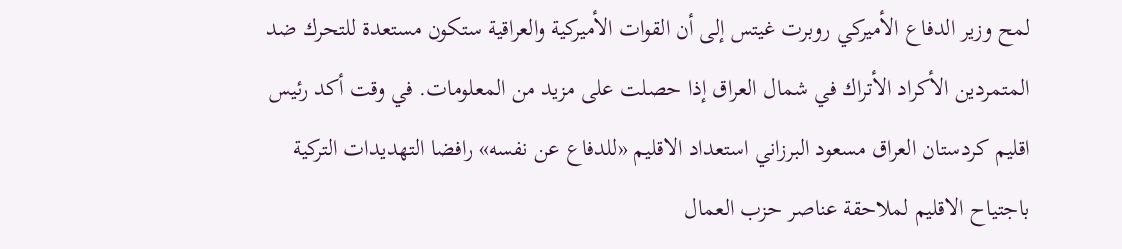لمح وزير الدفاع الأميركي روبرت غيتس إلى أن القوات الأميركية والعراقية ستكون مستعدة للتحرك ضد المتمردين الأكراد الأتراك في شمال العراق إذا حصلت على مزيد من المعلومات. في وقت أكد رئيس اقليم كردستان العراق مسعود البرزاني استعداد الاقليم «للدفاع عن نفسه» رافضا التهديدات التركية باجتياح الاقليم لملاحقة عناصر حزب العمال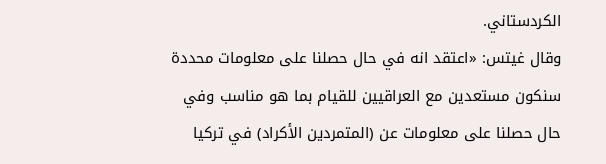الكردستاني.
وقال غيتس: «اعتقد انه في حال حصلنا على معلومات محددة سنكون مستعدين مع العراقيين للقيام بما هو مناسب وفي حال حصلنا على معلومات عن (المتمردين الأكراد) في تركيا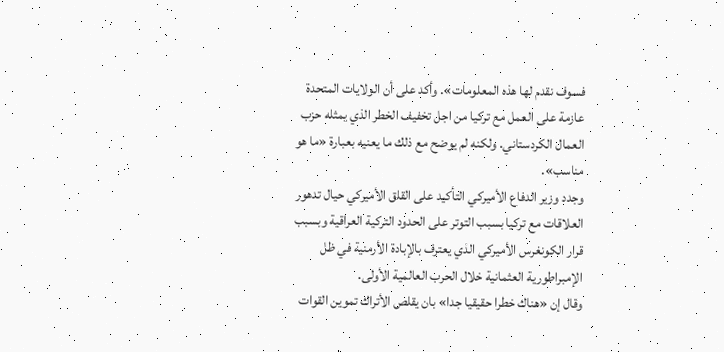فسوف نقدم لها هذه المعلومات». وأكد على أن الولايات المتحدة عازمة على العمل مع تركيا من اجل تخفيف الخطر الذي يمثله حزب العمال الكردستاني. ولكنه لم يوضح مع ذلك ما يعنيه بعبارة «ما هو مناسب».
وجدد وزير الدفاع الأميركي التأكيد على القلق الأميركي حيال تدهور العلاقات مع تركيا بسبب التوتر على الحدود التركية العراقية وبسبب قرار الكونغرس الأميركي الذي يعترف بالإبادة الأرمنية في ظل الإمبراطورية العثمانية خلال الحرب العالمية الأولى.
وقال إن «هناك خطرا حقيقيا جدا» بان يقلص الأتراك تموين القوات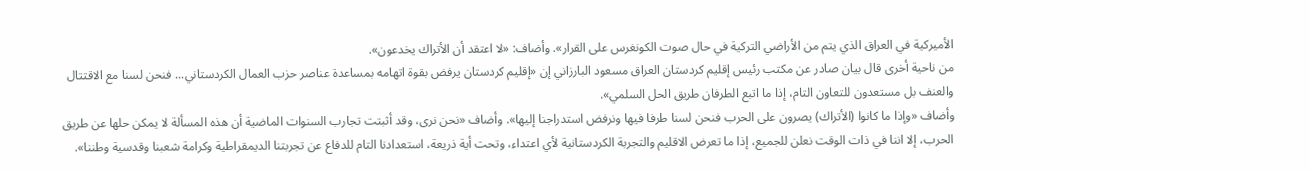الأميركية في العراق الذي يتم من الأراضي التركية في حال صوت الكونغرس على القرار». وأضاف: «لا اعتقد أن الأتراك يخدعون».
من ناحية أخرى قال بيان صادر عن مكتب رئيس إقليم كردستان العراق مسعود البارزاني إن «إقليم كردستان يرفض بقوة اتهامه بمساعدة عناصر حزب العمال الكردستاني... فنحن لسنا مع الاقتتال والعنف بل مستعدون للتعاون التام، إذا ما اتبع الطرفان طريق الحل السلمي».
وأضاف «وإذا ما كانوا (الأتراك) يصرون على الحرب فنحن لسنا طرفا فيها ونرفض استدراجنا إليها». وأضاف «نحن نرى، وقد أثبتت تجارب السنوات الماضية أن هذه المسألة لا يمكن حلها عن طريق الحرب، إلا اننا في ذات الوقت نعلن للجميع، إذا ما تعرض الاقليم والتجربة الكردستانية لأي اعتداء، وتحت أية ذريعة، استعدادنا التام للدفاع عن تجربتنا الديمقراطية وكرامة شعبنا وقدسية وطننا».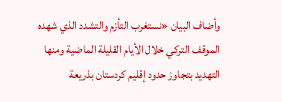وأضاف البيان «نستغرب التأزم والتشدد الذي شهده الموقف التركي خلال الأيام القليلة الماضية ومنها التهديد بتجاوز حدود إقليم كردستان بذريعة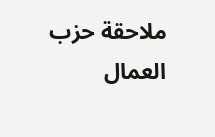ملاحقة حزب العمال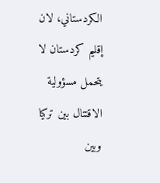الكردستاني، لان إقليم كردستان لا يتحمل مسؤولية الاقتتال بين تركيا وبين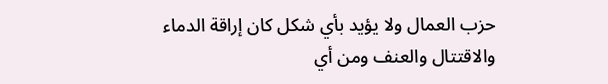حزب العمال ولا يؤيد بأي شكل كان إراقة الدماء والاقتتال والعنف ومن أي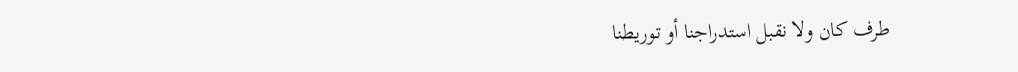طرف كان ولا نقبل استدراجنا أو توريطنا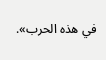في هذه الحرب».